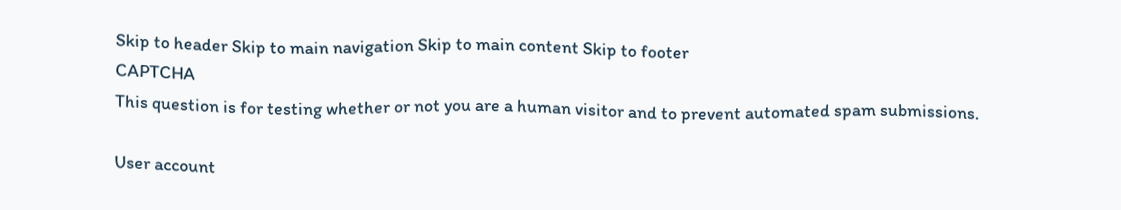Skip to header Skip to main navigation Skip to main content Skip to footer
CAPTCHA
This question is for testing whether or not you are a human visitor and to prevent automated spam submissions.

User account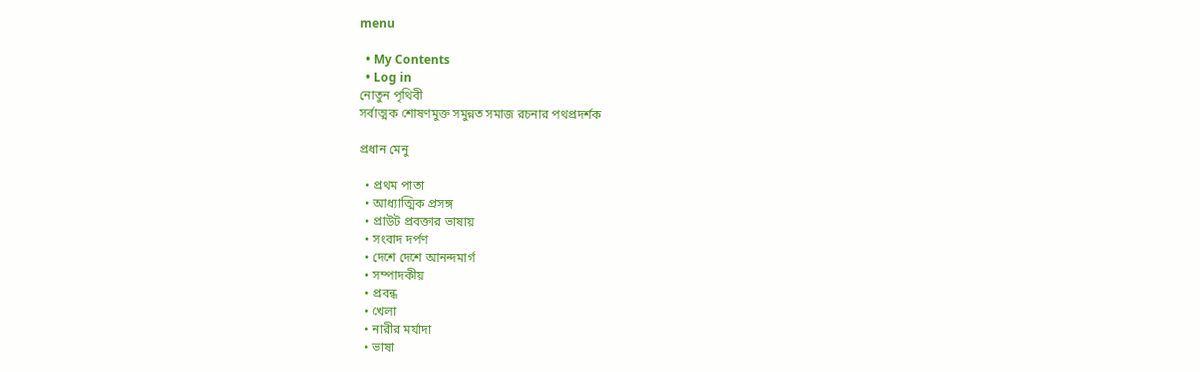menu

  • My Contents
  • Log in
নোতুন পৃথিবী
সর্বাত্মক শোষণমুক্ত সমুন্নত সমাজ রচনার পথপ্রদর্শক

প্রধান মেনু

  • প্রথম পাতা
  • আধ্যাত্মিক প্রসঙ্গ
  • প্রাউট প্রবক্তার ভাষায়
  • সংবাদ দর্পণ
  • দেশে দেশে আনন্দমার্গ
  • সম্পাদকীয়
  • প্রবন্ধ
  • খেলা
  • নারীর মর্যাদা
  • ভাষা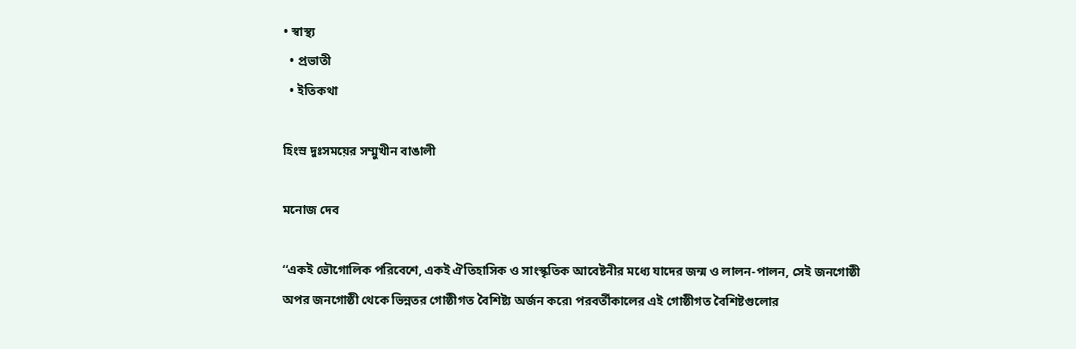• স্বাস্থ্য
  • প্রভাতী
  • ইতিকথা

হিংস্র দুঃসময়ের সম্মুখীন বাঙালী

মনোজ দেব

‘‘একই ভৌগোলিক পরিবেশে, একই ঐতিহাসিক ও সাংস্কৃতিক আবেষ্টনীর মধ্যে যাদের জন্ম ও লালন-পালন, সেই জনগোষ্ঠী অপর জনগোষ্ঠী থেকে ভিন্নতর গোষ্ঠীগত বৈশিষ্ট্য অর্জন করে৷ পরবর্তীকালের এই গোষ্ঠীগত বৈশিষ্টগুলোর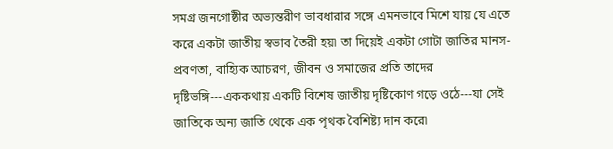সমগ্র জনগোষ্ঠীর অভ্যন্তরীণ ভাবধারার সঙ্গে এমনভাবে মিশে যায় যে এতে করে একটা জাতীয় স্বভাব তৈরী হয়৷ তা দিয়েই একটা গোটা জাতির মানস-প্রবণতা, বাহ্যিক আচরণ, জীবন ও সমাজের প্রতি তাদের দৃষ্টিভঙ্গি---এককথায় একটি বিশেষ জাতীয় দৃষ্টিকোণ গড়ে ওঠে---যা সেই জাতিকে অন্য জাতি থেকে এক পৃথক বৈশিষ্ট্য দান করে৷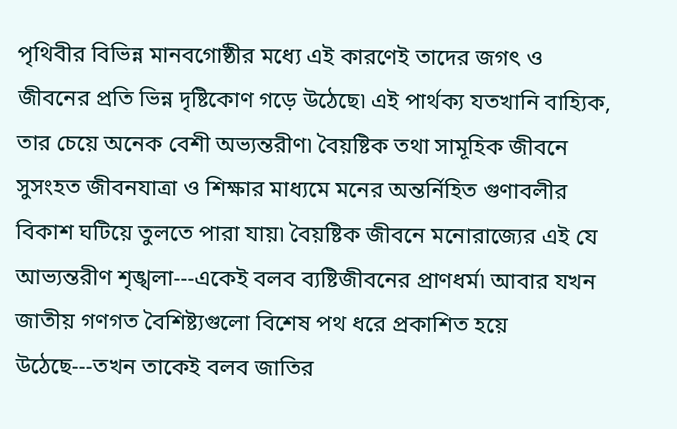পৃথিবীর বিভিন্ন মানবগোষ্ঠীর মধ্যে এই কারণেই তাদের জগৎ ও জীবনের প্রতি ভিন্ন দৃষ্টিকোণ গড়ে উঠেছে৷ এই পার্থক্য যতখানি বাহ্যিক, তার চেয়ে অনেক বেশী অভ্যন্তরীণ৷ বৈয়ষ্টিক তথা সামূহিক জীবনে সুসংহত জীবনযাত্রা ও শিক্ষার মাধ্যমে মনের অন্তর্নিহিত গুণাবলীর বিকাশ ঘটিয়ে তুলতে পারা যায়৷ বৈয়ষ্টিক জীবনে মনোরাজ্যের এই যে আভ্যন্তরীণ শৃঙ্খলা---একেই বলব ব্যষ্টিজীবনের প্রাণধর্ম৷ আবার যখন জাতীয় গণগত বৈশিষ্ট্যগুলো বিশেষ পথ ধরে প্রকাশিত হয়ে উঠেছে---তখন তাকেই বলব জাতির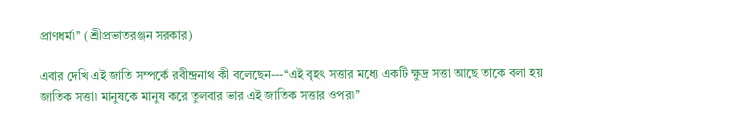প্রাণধর্ম৷’’ (শ্রীপ্রভাতরঞ্জন সরকার)

এবার দেখি এই জাতি সম্পর্কে রবীন্দ্রনাথ কী বলেছেন---‘‘এই বৃহৎ সত্তার মধ্যে একটি ক্ষুদ্র সত্তা আছে তাকে বলা হয় জাতিক সত্তা৷ মানুষকে মানুষ করে তুলবার ভার এই জাতিক সত্তার ওপর৷’’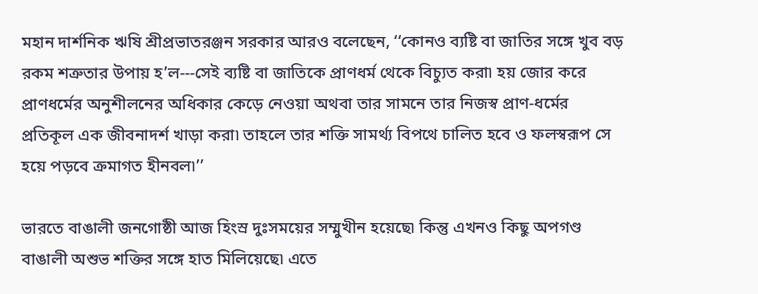মহান দার্শনিক ঋষি শ্রীপ্রভাতরঞ্জন সরকার আরও বলেছেন, ‘‘কোনও ব্যষ্টি বা জাতির সঙ্গে খুব বড় রকম শত্রুতার উপায় হ’ল---সেই ব্যষ্টি বা জাতিকে প্রাণধর্ম থেকে বিচ্যুত করা৷ হয় জোর করে প্রাণধর্মের অনুশীলনের অধিকার কেড়ে নেওয়া অথবা তার সামনে তার নিজস্ব প্রাণ-ধর্মের প্রতিকূল এক জীবনাদর্শ খাড়া করা৷ তাহলে তার শক্তি সামর্থ্য বিপথে চালিত হবে ও ফলস্বরূপ সে হয়ে পড়বে ক্রমাগত হীনবল৷’’

ভারতে বাঙালী জনগোষ্ঠী আজ হিংস্র দুঃসময়ের সম্মুখীন হয়েছে৷ কিন্তু এখনও কিছু অপগণ্ড বাঙালী অশুভ শক্তির সঙ্গে হাত মিলিয়েছে৷ এতে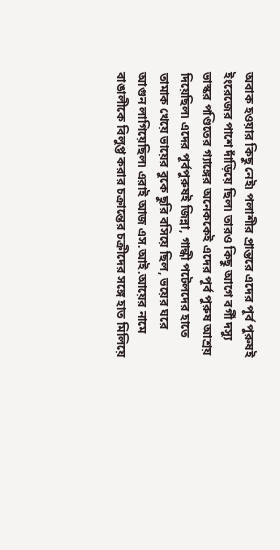অবাক হওয়ার কিছু নেই৷ পলাশীর প্রান্তরে এদের পূর্ব পুরুষই ইংরেজের পাশে দাঁড়িয়ে ছিল৷ তারও কিছু আগে বর্গী দস্যু ভাস্কর পণ্ডিতের গ্যাঙ্গের অনেককেই এদের পূর্ব পুরুষ আশ্রয় দিয়েছিল৷ এদের পূর্বপুরুষই জিন্না, গান্ধী পটেলদের হাতে তামাক খেয়ে ভায়ের বুকে ছুরি বসিয়ে ছিল, ভয়ের ঘরে আগুন লাগিয়েছিল৷ এরাই আজ এস.আই.আয়ের নামে বাঙালীকে বিলুপ্ত করার চক্রান্তের চক্রীদের সঙ্গে হাত মিলিয়ে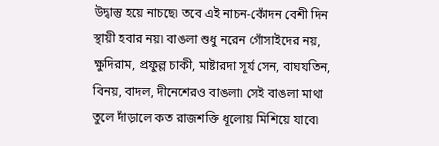উদ্বাস্তু হয়ে নাচছে৷ তবে এই নাচন-কোঁদন বেশী দিন স্থায়ী হবার নয়৷ বাঙলা শুধু নরেন গোঁসাইদের নয়, ক্ষুদিরাম, প্রফুল্ল চাকী, মাষ্টারদা সূর্য সেন, বাঘযতিন, বিনয়, বাদল, দীনেশেরও বাঙলা৷ সেই বাঙলা মাথা তুলে দাঁড়ালে কত রাজশক্তি ধূলোয় মিশিয়ে যাবে৷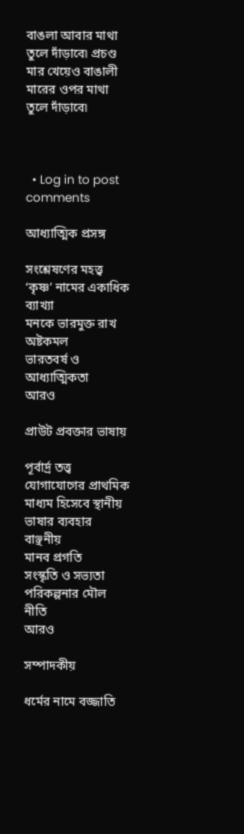বাঙলা আবার মাথা তুলে দাঁড়াবে৷ প্রচণ্ড মার খেয়েও বাঙালী মারের ওপর মাথা তুলে দাঁড়াবে৷



  • Log in to post comments

আধ্যাত্মিক প্রসঙ্গ

সংশ্লেষণের মহত্ত্ব
‘কৃষ্ণ’ নামের একাধিক ব্যাখ্যা
মনকে ভারমুক্ত রাখ
অষ্টকমল
ভারতবর্ষ ও আধ্যাত্মিকতা
আরও

প্রাউট প্রবক্তার ভাষায়

পূর্বার্দ্র তত্ত্ব
যোগাযোগের প্রাথমিক মাধ্যম হিসেবে স্থানীয় ভাষার ব্যবহার বাঞ্ছনীয়
মানব প্রগতি
সংস্কৃতি ও সভ্যতা
পরিকল্পনার মৌল নীতি
আরও

সম্পাদকীয়

ধর্মের নামে বজ্জাতি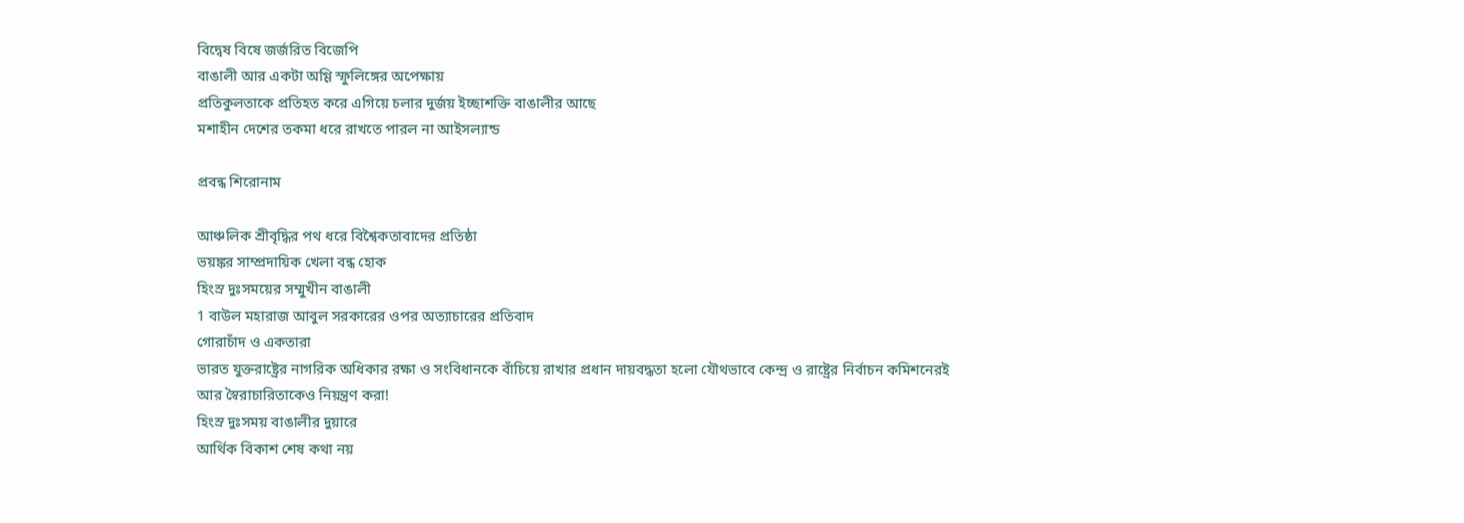বিদ্বেষ বিষে জর্জরিত বিজেপি
বাঙালী আর একটা অগ্ণি স্ফুলিঙ্গের অপেক্ষায়
প্রতিকুলতাকে প্রতিহত করে এগিয়ে চলার দুর্জয় ইচ্ছাশক্তি বাঙালীর আছে
মশাহীন দেশের তকমা ধরে রাখতে পারল না আইসল্যান্ড

প্রবন্ধ শিরোনাম

আঞ্চলিক শ্রীবৃদ্ধির পথ ধরে বিশ্বৈকতাবাদের প্রতিষ্ঠা
ভয়ঙ্কর সাম্প্রদায়িক খেলা বন্ধ হোক
হিংস্র দুঃসময়ের সম্মুখীন বাঙালী
1 বাউল মহারাজ আবুল সরকারের ওপর অত্যাচারের প্রতিবাদ
গোরাচাঁদ ও একতারা
ভারত যুক্তরাষ্ট্রের নাগরিক অধিকার রক্ষা ও সংবিধানকে বাঁচিয়ে রাখার প্রধান দায়বদ্ধতা হলো যৌথভাবে কেন্দ্র ও রাষ্ট্রের নির্বাচন কমিশনেরই আর স্বৈরাচারিতাকেও নিয়ন্ত্রণ করা!
হিংস্র দুঃসময় বাঙালীর দুয়ারে
আর্থিক বিকাশ শেষ কথা নয়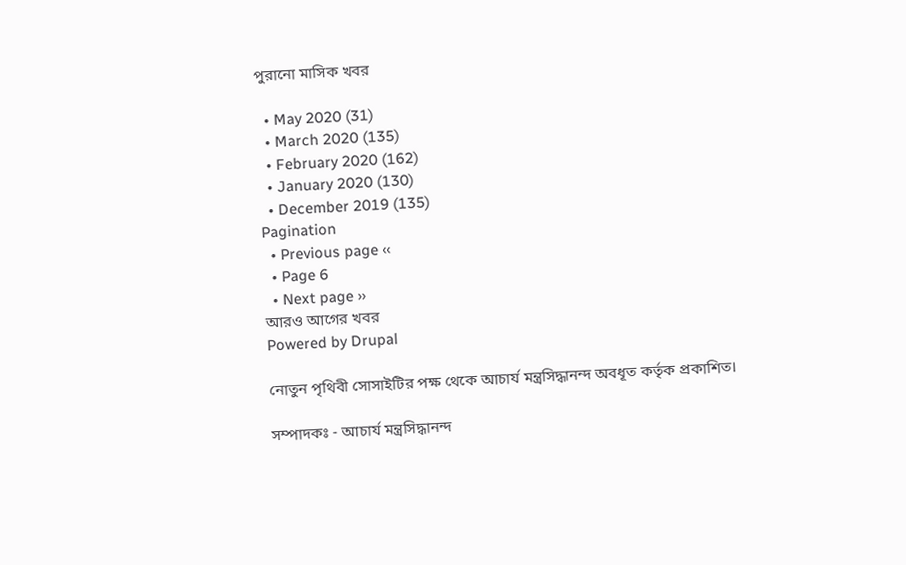পুরানো মাসিক খবর

  • May 2020 (31)
  • March 2020 (135)
  • February 2020 (162)
  • January 2020 (130)
  • December 2019 (135)
Pagination
  • Previous page ‹‹
  • Page 6
  • Next page ››
আরও আগের খবর
Powered by Drupal

নোতুন পৃথিবী সোসাইটির পক্ষ থেকে আচার্য মন্ত্রসিদ্ধানন্দ অবধূত কর্তৃক প্রকাশিত।

সম্পাদকঃ - আচার্য মন্ত্রসিদ্ধানন্দ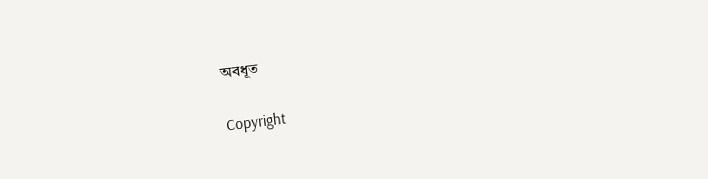অবধূত

Copyright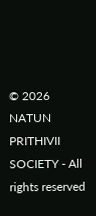© 2026 NATUN PRITHIVII SOCIETY - All rights reserved